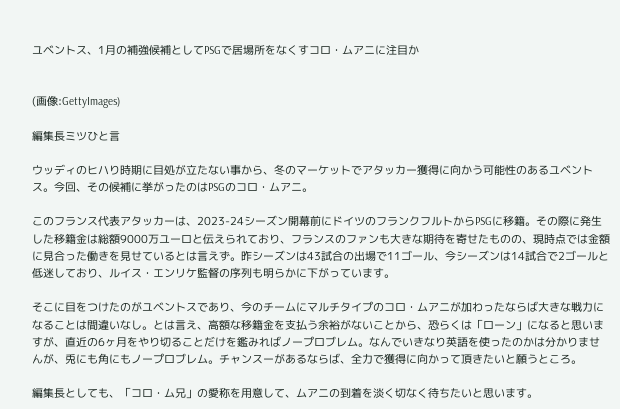ユベントス、1月の補強候補としてPSGで居場所をなくすコロ・ムアニに注目か


(画像:GettyImages)

編集長ミツひと言

ウッディのヒハり時期に目処が立たない事から、冬のマーケットでアタッカー獲得に向かう可能性のあるユベントス。今回、その候補に挙がったのはPSGのコロ・ムアニ。

このフランス代表アタッカーは、2023-24シーズン開幕前にドイツのフランクフルトからPSGに移籍。その際に発生した移籍金は総額9000万ユーロと伝えられており、フランスのファンも大きな期待を寄せたものの、現時点では金額に見合った働きを見せているとは言えず。昨シーズンは43試合の出場で11ゴール、今シーズンは14試合で2ゴールと低迷しており、ルイス・エンリケ監督の序列も明らかに下がっています。

そこに目をつけたのがユベントスであり、今のチームにマルチタイプのコロ・ムアニが加わったならば大きな戦力になることは間違いなし。とは言え、高額な移籍金を支払う余裕がないことから、恐らくは「ローン」になると思いますが、直近の6ヶ月をやり切ることだけを鑑みればノープロブレム。なんでいきなり英語を使ったのかは分かりませんが、兎にも角にもノープロブレム。チャンスーがあるならば、全力で獲得に向かって頂きたいと願うところ。

編集長としても、「コロ・ム兄」の愛称を用意して、ムアニの到着を淡く切なく待ちたいと思います。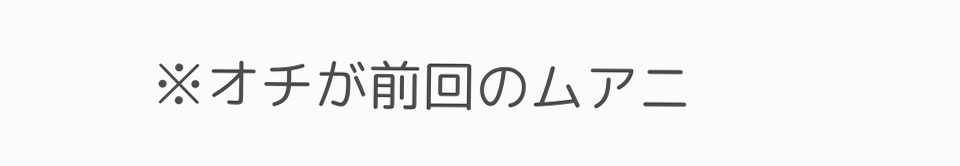※オチが前回のムアニ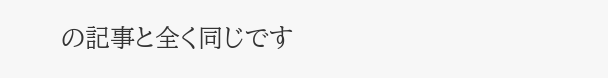の記事と全く同じです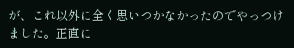が、これ以外に全く思いつかなかったのでやっつけました。正直に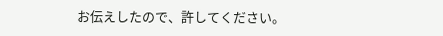お伝えしたので、許してください。